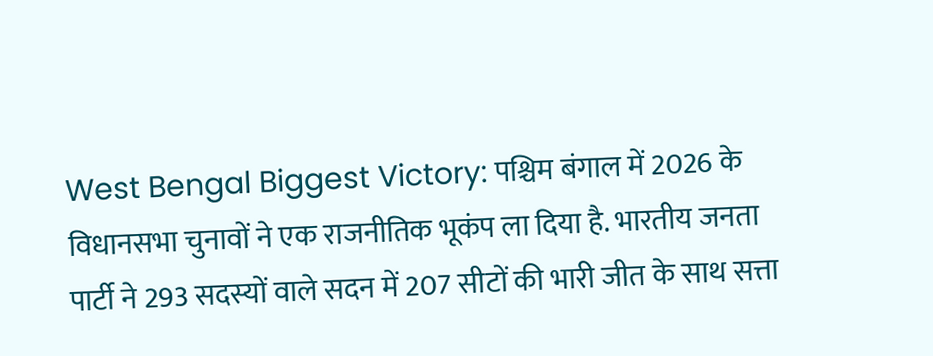West Bengal Biggest Victory: पश्चिम बंगाल में 2026 के विधानसभा चुनावों ने एक राजनीतिक भूकंप ला दिया है. भारतीय जनता पार्टी ने 293 सदस्यों वाले सदन में 207 सीटों की भारी जीत के साथ सत्ता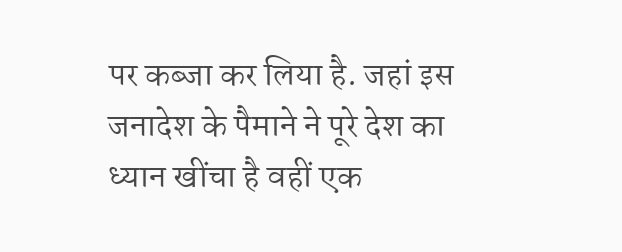पर कब्जा कर लिया है. जहां इस जनादेश के पैमाने ने पूरे देश का ध्यान खींचा है वहीं एक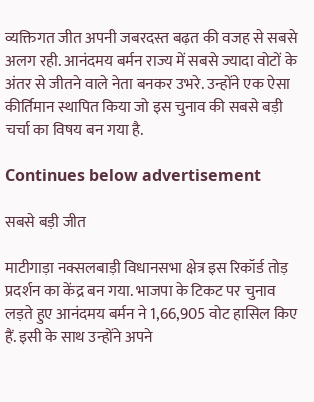व्यक्तिगत जीत अपनी जबरदस्त बढ़त की वजह से सबसे अलग रही. आनंदमय बर्मन राज्य में सबसे ज्यादा वोटों के अंतर से जीतने वाले नेता बनकर उभरे. उन्होंने एक ऐसा कीर्तिमान स्थापित किया जो इस चुनाव की सबसे बड़ी चर्चा का विषय बन गया है.

Continues below advertisement

सबसे बड़ी जीत

माटीगाड़ा नक्सलबाड़ी विधानसभा क्षेत्र इस रिकॉर्ड तोड़ प्रदर्शन का केंद्र बन गया. भाजपा के टिकट पर चुनाव लड़ते हुए आनंदमय बर्मन ने 1,66,905 वोट हासिल किए हैं. इसी के साथ उन्होंने अपने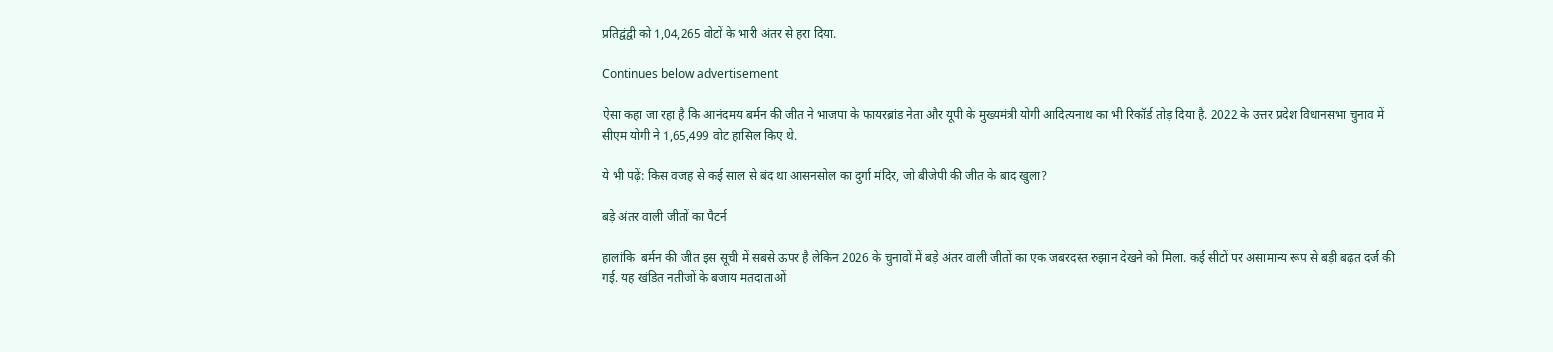प्रतिद्वंद्वी को 1,04,265 वोटों के भारी अंतर से हरा दिया.

Continues below advertisement

ऐसा कहा जा रहा है कि आनंदमय बर्मन की जीत ने भाजपा के फायरब्रांड नेता और यूपी के मुख्यमंत्री योगी आदित्यनाथ का भी रिकॉर्ड तोड़ दिया है. 2022 के उत्तर प्रदेश विधानसभा चुनाव में सीएम योगी ने 1,65,499 वोट हासिल किए थे.

ये भी पढ़ें: किस वजह से कई साल से बंद था आसनसोल का दुर्गा मंदिर, जो बीजेपी की जीत के बाद खुला?

बड़े अंतर वाली जीतों का पैटर्न

हालांकि  बर्मन की जीत इस सूची में सबसे ऊपर है लेकिन 2026 के चुनावों में बड़े अंतर वाली जीतों का एक जबरदस्त रुझान देखने को मिला. कई सीटों पर असामान्य रूप से बड़ी बढ़त दर्ज की गई. यह खंडित नतीजों के बजाय मतदाताओं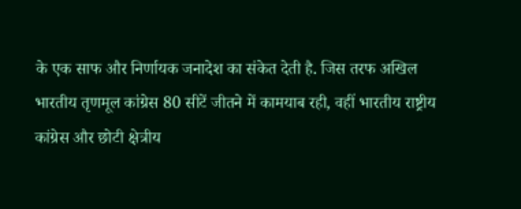के एक साफ और निर्णायक जनादेश का संकेत देती है. जिस तरफ अखिल भारतीय तृणमूल कांग्रेस 80 सीटें जीतने में कामयाब रही, वहीं भारतीय राष्ट्रीय कांग्रेस और छोटी क्षेत्रीय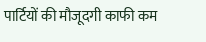पार्टियों की मौजूदगी काफी कम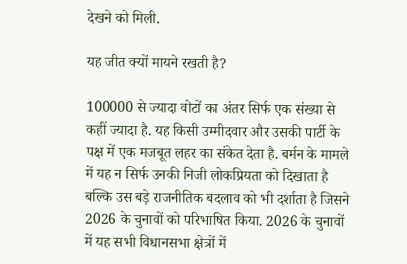देखने को मिली.

यह जीत क्यों मायने रखती है?

100000 से ज्यादा वोटों का अंतर सिर्फ एक संख्या से कहीं ज्यादा है. यह किसी उम्मीदवार और उसकी पार्टी के पक्ष में एक मजबूत लहर का संकेत देता है. बर्मन के मामले में यह न सिर्फ उनकी निजी लोकप्रियता को दिखाता है बल्कि उस बड़े राजनीतिक बदलाव को भी दर्शाता है जिसने 2026 के चुनावों को परिभाषित किया. 2026 के चुनावों में यह सभी विधानसभा क्षेत्रों में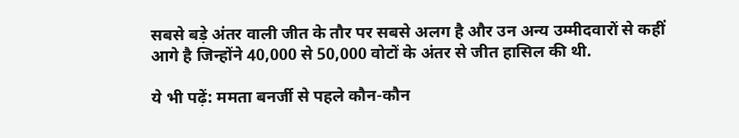सबसे बड़े अंतर वाली जीत के तौर पर सबसे अलग है और उन अन्य उम्मीदवारों से कहीं आगे है जिन्होंने 40,000 से 50,000 वोटों के अंतर से जीत हासिल की थी.

ये भी पढ़ें: ममता बनर्जी से पहले कौन-कौन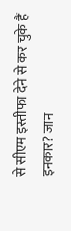से सीएम इस्तीफा देने से कर चुके हैं इनकार? जान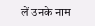लें उनके नाम